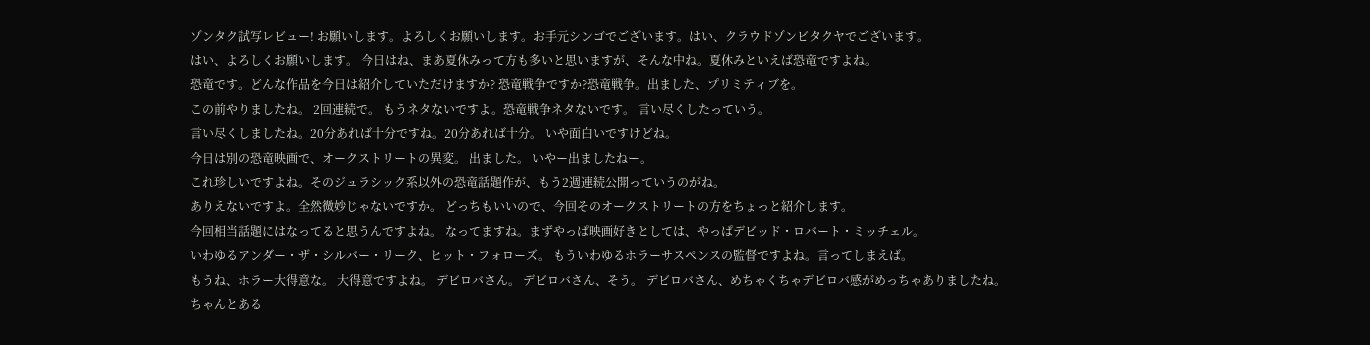ゾンタク試写レビュー! お願いします。よろしくお願いします。お手元シンゴでございます。はい、クラウドゾンビタクヤでございます。
はい、よろしくお願いします。 今日はね、まあ夏休みって方も多いと思いますが、そんな中ね。夏休みといえば恐竜ですよね。
恐竜です。どんな作品を今日は紹介していただけますか? 恐竜戦争ですか?恐竜戦争。出ました、プリミティブを。
この前やりましたね。 2回連続で。 もうネタないですよ。恐竜戦争ネタないです。 言い尽くしたっていう。
言い尽くしましたね。20分あれば十分ですね。20分あれば十分。 いや面白いですけどね。
今日は別の恐竜映画で、オークストリートの異変。 出ました。 いやー出ましたねー。
これ珍しいですよね。そのジュラシック系以外の恐竜話題作が、もう2週連続公開っていうのがね。
ありえないですよ。全然微妙じゃないですか。 どっちもいいので、今回そのオークストリートの方をちょっと紹介します。
今回相当話題にはなってると思うんですよね。 なってますね。まずやっぱ映画好きとしては、やっぱデビッド・ロバート・ミッチェル。
いわゆるアンダー・ザ・シルバー・リーク、ヒット・フォローズ。 もういわゆるホラーサスペンスの監督ですよね。言ってしまえば。
もうね、ホラー大得意な。 大得意ですよね。 デビロバさん。 デビロバさん、そう。 デビロバさん、めちゃくちゃデビロバ感がめっちゃありましたね。
ちゃんとある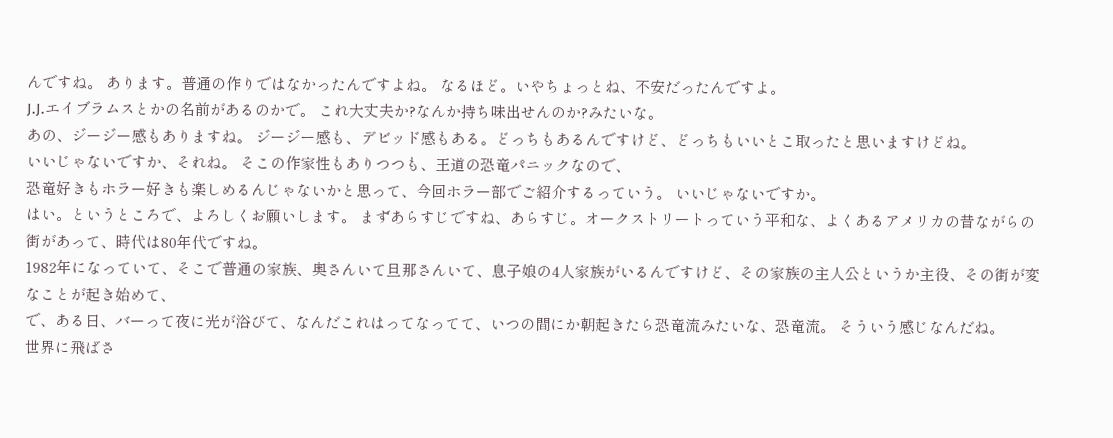んですね。 あります。普通の作りではなかったんですよね。 なるほど。いやちょっとね、不安だったんですよ。
J.J.エイブラムスとかの名前があるのかで。 これ大丈夫か?なんか持ち味出せんのか?みたいな。
あの、ジージー感もありますね。 ジージー感も、デビッド感もある。どっちもあるんですけど、どっちもいいとこ取ったと思いますけどね。
いいじゃないですか、それね。 そこの作家性もありつつも、王道の恐竜パニックなので、
恐竜好きもホラー好きも楽しめるんじゃないかと思って、今回ホラー部でご紹介するっていう。 いいじゃないですか。
はい。というところで、よろしくお願いします。 まずあらすじですね、あらすじ。オークストリートっていう平和な、よくあるアメリカの昔ながらの街があって、時代は80年代ですね。
1982年になっていて、そこで普通の家族、奥さんいて旦那さんいて、息子娘の4人家族がいるんですけど、その家族の主人公というか主役、その街が変なことが起き始めて、
で、ある日、バーって夜に光が浴びて、なんだこれはってなってて、いつの間にか朝起きたら恐竜流みたいな、恐竜流。 そういう感じなんだね。
世界に飛ばさ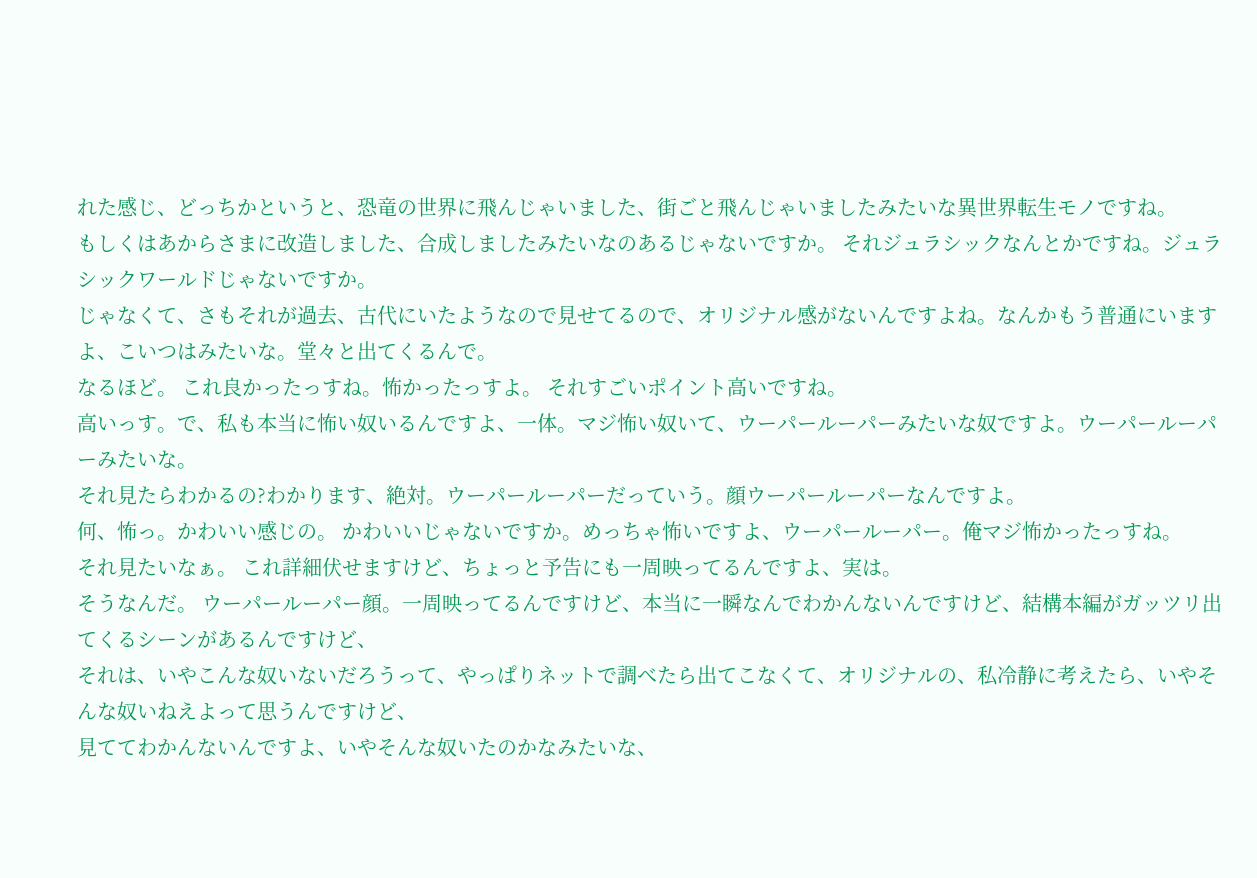れた感じ、どっちかというと、恐竜の世界に飛んじゃいました、街ごと飛んじゃいましたみたいな異世界転生モノですね。
もしくはあからさまに改造しました、合成しましたみたいなのあるじゃないですか。 それジュラシックなんとかですね。ジュラシックワールドじゃないですか。
じゃなくて、さもそれが過去、古代にいたようなので見せてるので、オリジナル感がないんですよね。なんかもう普通にいますよ、こいつはみたいな。堂々と出てくるんで。
なるほど。 これ良かったっすね。怖かったっすよ。 それすごいポイント高いですね。
高いっす。で、私も本当に怖い奴いるんですよ、一体。マジ怖い奴いて、ウーパールーパーみたいな奴ですよ。ウーパールーパーみたいな。
それ見たらわかるの?わかります、絶対。ウーパールーパーだっていう。顔ウーパールーパーなんですよ。
何、怖っ。かわいい感じの。 かわいいじゃないですか。めっちゃ怖いですよ、ウーパールーパー。俺マジ怖かったっすね。
それ見たいなぁ。 これ詳細伏せますけど、ちょっと予告にも一周映ってるんですよ、実は。
そうなんだ。 ウーパールーパー顔。一周映ってるんですけど、本当に一瞬なんでわかんないんですけど、結構本編がガッツリ出てくるシーンがあるんですけど、
それは、いやこんな奴いないだろうって、やっぱりネットで調べたら出てこなくて、オリジナルの、私冷静に考えたら、いやそんな奴いねえよって思うんですけど、
見ててわかんないんですよ、いやそんな奴いたのかなみたいな、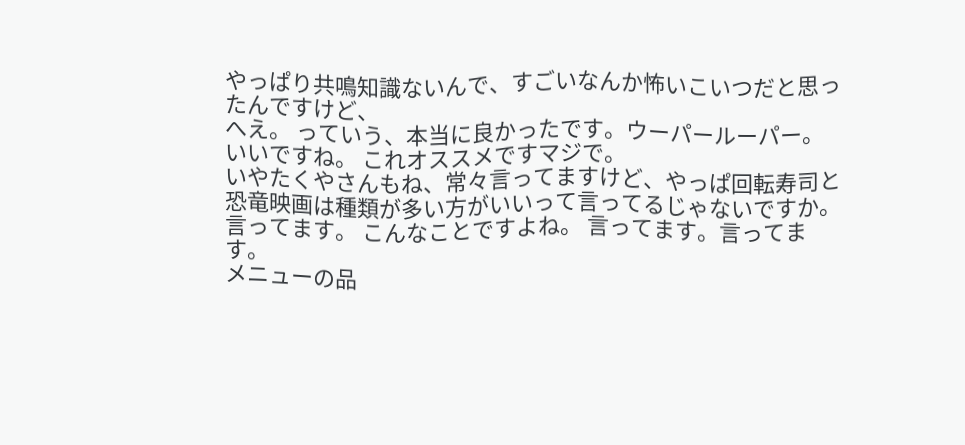やっぱり共鳴知識ないんで、すごいなんか怖いこいつだと思ったんですけど、
へえ。 っていう、本当に良かったです。ウーパールーパー。 いいですね。 これオススメですマジで。
いやたくやさんもね、常々言ってますけど、やっぱ回転寿司と恐竜映画は種類が多い方がいいって言ってるじゃないですか。
言ってます。 こんなことですよね。 言ってます。言ってます。
メニューの品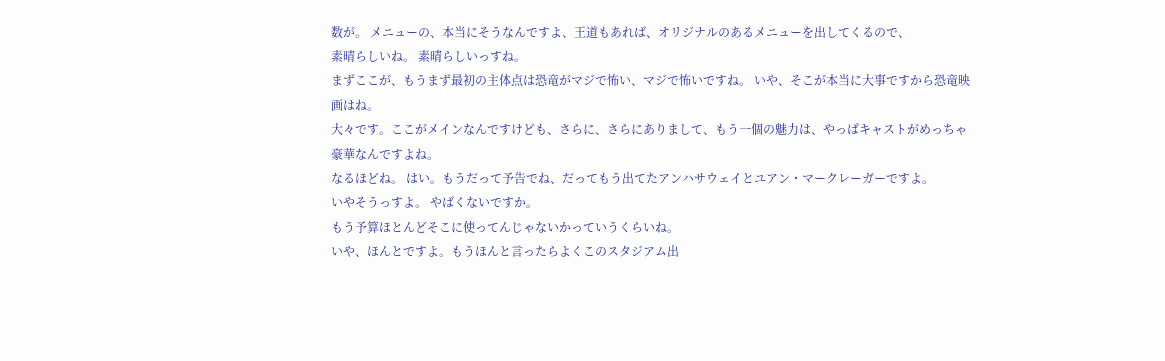数が。 メニューの、本当にそうなんですよ、王道もあれば、オリジナルのあるメニューを出してくるので、
素晴らしいね。 素晴らしいっすね。
まずここが、もうまず最初の主体点は恐竜がマジで怖い、マジで怖いですね。 いや、そこが本当に大事ですから恐竜映画はね。
大々です。ここがメインなんですけども、さらに、さらにありまして、もう一個の魅力は、やっぱキャストがめっちゃ豪華なんですよね。
なるほどね。 はい。もうだって予告でね、だってもう出てたアンハサウェイとユアン・マークレーガーですよ。
いやそうっすよ。 やばくないですか。
もう予算ほとんどそこに使ってんじゃないかっていうくらいね。
いや、ほんとですよ。もうほんと言ったらよくこのスタジアム出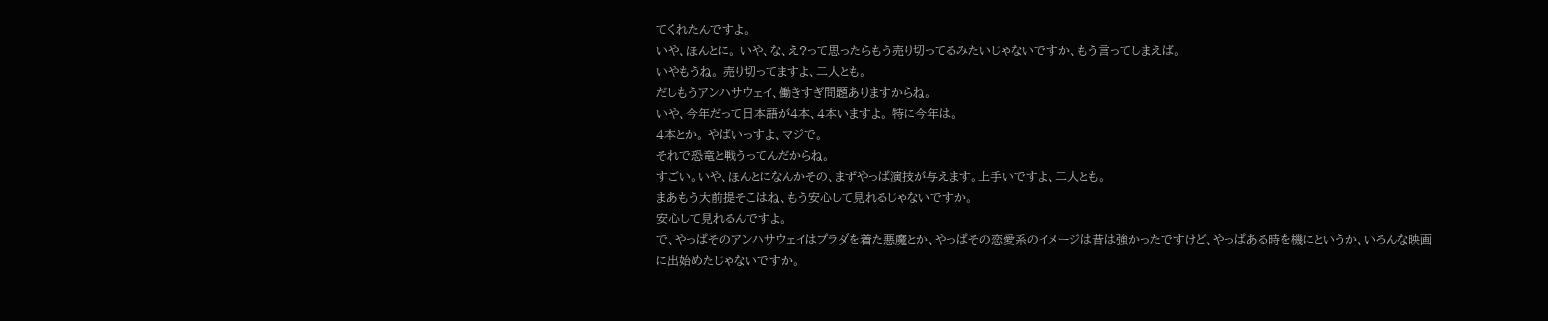てくれたんですよ。
いや、ほんとに。 いや、な、え?って思ったらもう売り切ってるみたいじゃないですか、もう言ってしまえば。
いやもうね。 売り切ってますよ、二人とも。
だしもうアンハサウェイ、働きすぎ問題ありますからね。
いや、今年だって日本語が4本、4本いますよ。 特に今年は。
4本とか。 やばいっすよ、マジで。
それで恐竜と戦うってんだからね。
すごい。いや、ほんとになんかその、まずやっぱ演技が与えます。上手いですよ、二人とも。
まあもう大前提そこはね、もう安心して見れるじゃないですか。
安心して見れるんですよ。
で、やっぱそのアンハサウェイはプラダを着た悪魔とか、やっぱその恋愛系のイメージは昔は強かったですけど、やっぱある時を機にというか、いろんな映画に出始めたじゃないですか。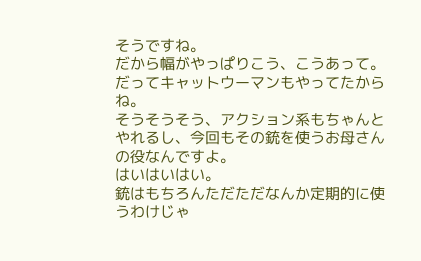そうですね。
だから幅がやっぱりこう、こうあって。
だってキャットウーマンもやってたからね。
そうそうそう、アクション系もちゃんとやれるし、今回もその銃を使うお母さんの役なんですよ。
はいはいはい。
銃はもちろんただただなんか定期的に使うわけじゃ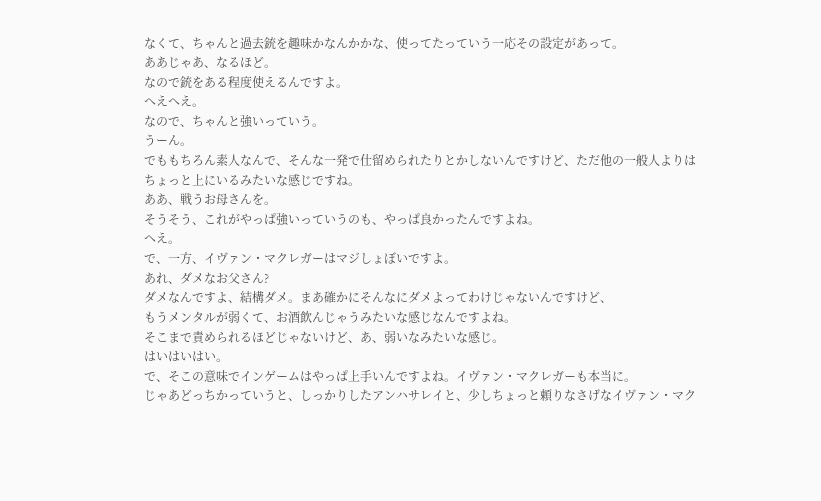なくて、ちゃんと過去銃を趣味かなんかかな、使ってたっていう一応その設定があって。
ああじゃあ、なるほど。
なので銃をある程度使えるんですよ。
へえへえ。
なので、ちゃんと強いっていう。
うーん。
でももちろん素人なんで、そんな一発で仕留められたりとかしないんですけど、ただ他の一般人よりはちょっと上にいるみたいな感じですね。
ああ、戦うお母さんを。
そうそう、これがやっぱ強いっていうのも、やっぱ良かったんですよね。
へえ。
で、一方、イヴァン・マクレガーはマジしょぼいですよ。
あれ、ダメなお父さん?
ダメなんですよ、結構ダメ。まあ確かにそんなにダメよってわけじゃないんですけど、
もうメンタルが弱くて、お酒飲んじゃうみたいな感じなんですよね。
そこまで責められるほどじゃないけど、あ、弱いなみたいな感じ。
はいはいはい。
で、そこの意味でインゲームはやっぱ上手いんですよね。イヴァン・マクレガーも本当に。
じゃあどっちかっていうと、しっかりしたアンハサレイと、少しちょっと頼りなさげなイヴァン・マク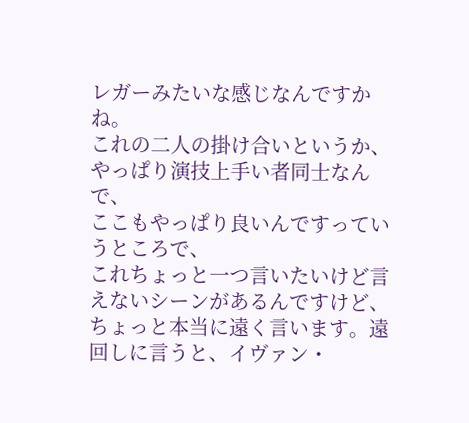レガーみたいな感じなんですかね。
これの二人の掛け合いというか、やっぱり演技上手い者同士なんで、
ここもやっぱり良いんですっていうところで、
これちょっと一つ言いたいけど言えないシーンがあるんですけど、
ちょっと本当に遠く言います。遠回しに言うと、イヴァン・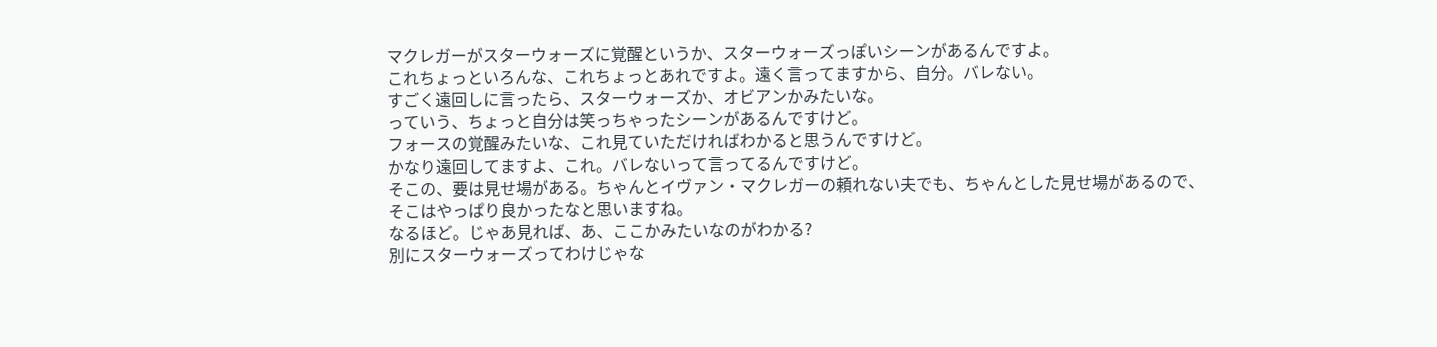マクレガーがスターウォーズに覚醒というか、スターウォーズっぽいシーンがあるんですよ。
これちょっといろんな、これちょっとあれですよ。遠く言ってますから、自分。バレない。
すごく遠回しに言ったら、スターウォーズか、オビアンかみたいな。
っていう、ちょっと自分は笑っちゃったシーンがあるんですけど。
フォースの覚醒みたいな、これ見ていただければわかると思うんですけど。
かなり遠回してますよ、これ。バレないって言ってるんですけど。
そこの、要は見せ場がある。ちゃんとイヴァン・マクレガーの頼れない夫でも、ちゃんとした見せ場があるので、
そこはやっぱり良かったなと思いますね。
なるほど。じゃあ見れば、あ、ここかみたいなのがわかる?
別にスターウォーズってわけじゃな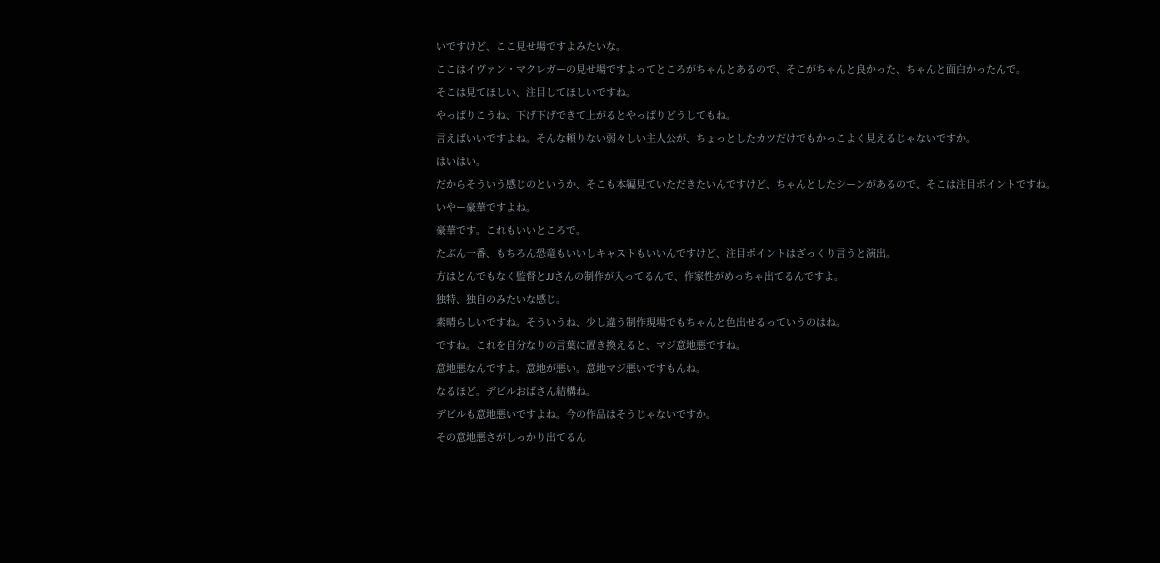いですけど、ここ見せ場ですよみたいな。
ここはイヴァン・マクレガーの見せ場ですよってところがちゃんとあるので、そこがちゃんと良かった、ちゃんと面白かったんで。
そこは見てほしい、注目してほしいですね。
やっぱりこうね、下げ下げできて上がるとやっぱりどうしてもね。
言えばいいですよね。そんな頼りない弱々しい主人公が、ちょっとしたカツだけでもかっこよく見えるじゃないですか。
はいはい。
だからそういう感じのというか、そこも本編見ていただきたいんですけど、ちゃんとしたシーンがあるので、そこは注目ポイントですね。
いやー豪華ですよね。
豪華です。これもいいところで。
たぶん一番、もちろん恐竜もいいしキャストもいいんですけど、注目ポイントはざっくり言うと演出。
方はとんでもなく監督とJJさんの制作が入ってるんで、作家性がめっちゃ出てるんですよ。
独特、独自のみたいな感じ。
素晴らしいですね。そういうね、少し違う制作現場でもちゃんと色出せるっていうのはね。
ですね。これを自分なりの言葉に置き換えると、マジ意地悪ですね。
意地悪なんですよ。意地が悪い。意地マジ悪いですもんね。
なるほど。デビルおばさん結構ね。
デビルも意地悪いですよね。今の作品はそうじゃないですか。
その意地悪さがしっかり出てるん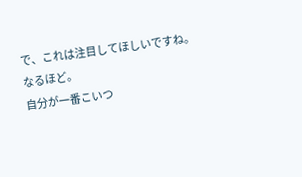で、これは注目してほしいですね。
なるほど。
自分が一番こいつ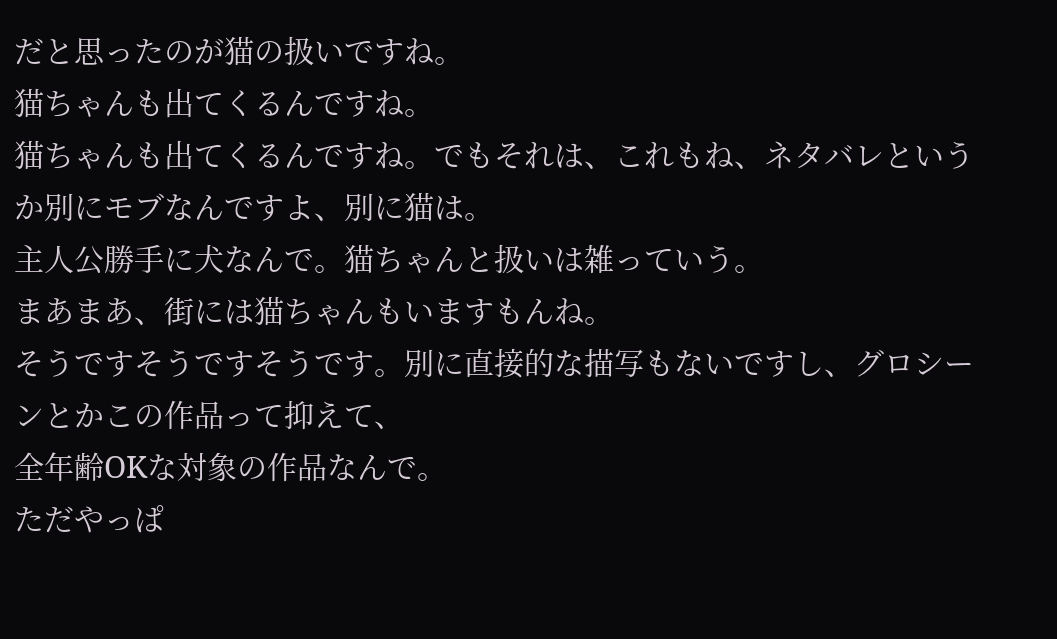だと思ったのが猫の扱いですね。
猫ちゃんも出てくるんですね。
猫ちゃんも出てくるんですね。でもそれは、これもね、ネタバレというか別にモブなんですよ、別に猫は。
主人公勝手に犬なんで。猫ちゃんと扱いは雑っていう。
まあまあ、街には猫ちゃんもいますもんね。
そうですそうですそうです。別に直接的な描写もないですし、グロシーンとかこの作品って抑えて、
全年齢OKな対象の作品なんで。
ただやっぱ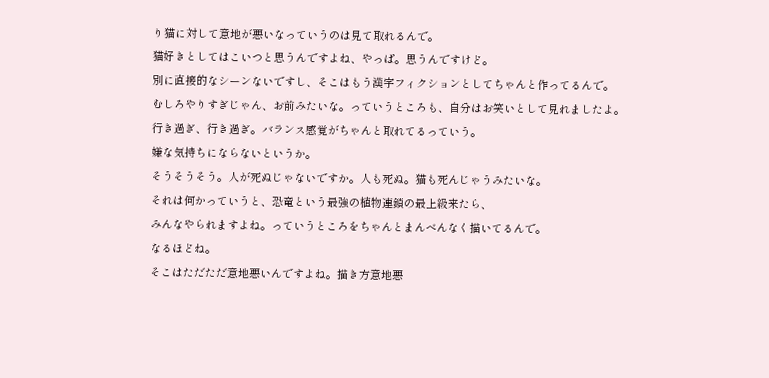り猫に対して意地が悪いなっていうのは見て取れるんで。
猫好きとしてはこいつと思うんですよね、やっぱ。思うんですけど。
別に直接的なシーンないですし、そこはもう漢字フィクションとしてちゃんと作ってるんで。
むしろやりすぎじゃん、お前みたいな。っていうところも、自分はお笑いとして見れましたよ。
行き過ぎ、行き過ぎ。バランス感覚がちゃんと取れてるっていう。
嫌な気持ちにならないというか。
そうそうそう。人が死ぬじゃないですか。人も死ぬ。猫も死んじゃうみたいな。
それは何かっていうと、恐竜という最強の植物連鎖の最上級来たら、
みんなやられますよね。っていうところをちゃんとまんべんなく描いてるんで。
なるほどね。
そこはただただ意地悪いんですよね。描き方意地悪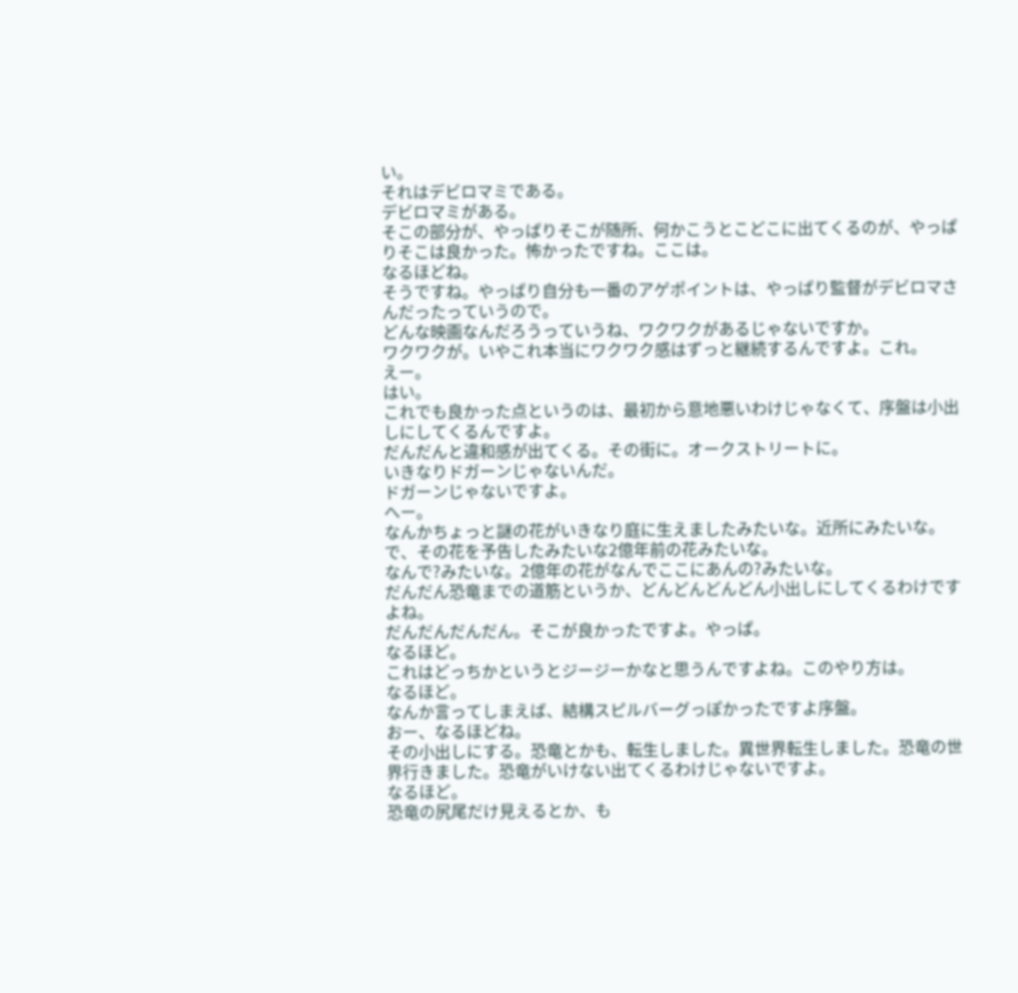い。
それはデビロマミである。
デビロマミがある。
そこの部分が、やっぱりそこが随所、何かこうとこどこに出てくるのが、やっぱりそこは良かった。怖かったですね。ここは。
なるほどね。
そうですね。やっぱり自分も一番のアゲポイントは、やっぱり監督がデビロマさんだったっていうので。
どんな映画なんだろうっていうね、ワクワクがあるじゃないですか。
ワクワクが。いやこれ本当にワクワク感はずっと継続するんですよ。これ。
えー。
はい。
これでも良かった点というのは、最初から意地悪いわけじゃなくて、序盤は小出しにしてくるんですよ。
だんだんと違和感が出てくる。その街に。オークストリートに。
いきなりドガーンじゃないんだ。
ドガーンじゃないですよ。
へー。
なんかちょっと謎の花がいきなり庭に生えましたみたいな。近所にみたいな。
で、その花を予告したみたいな2億年前の花みたいな。
なんで?みたいな。2億年の花がなんでここにあんの?みたいな。
だんだん恐竜までの道筋というか、どんどんどんどん小出しにしてくるわけですよね。
だんだんだんだん。そこが良かったですよ。やっぱ。
なるほど。
これはどっちかというとジージーかなと思うんですよね。このやり方は。
なるほど。
なんか言ってしまえば、結構スピルバーグっぽかったですよ序盤。
おー、なるほどね。
その小出しにする。恐竜とかも、転生しました。異世界転生しました。恐竜の世界行きました。恐竜がいけない出てくるわけじゃないですよ。
なるほど。
恐竜の尻尾だけ見えるとか、も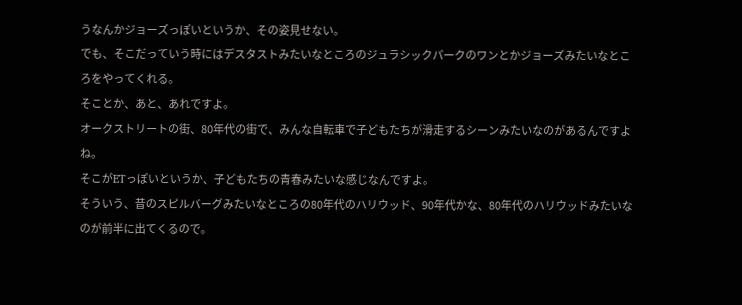うなんかジョーズっぽいというか、その姿見せない。
でも、そこだっていう時にはデスタストみたいなところのジュラシックパークのワンとかジョーズみたいなところをやってくれる。
そことか、あと、あれですよ。
オークストリートの街、80年代の街で、みんな自転車で子どもたちが滑走するシーンみたいなのがあるんですよね。
そこがETっぽいというか、子どもたちの青春みたいな感じなんですよ。
そういう、昔のスピルバーグみたいなところの80年代のハリウッド、90年代かな、80年代のハリウッドみたいなのが前半に出てくるので。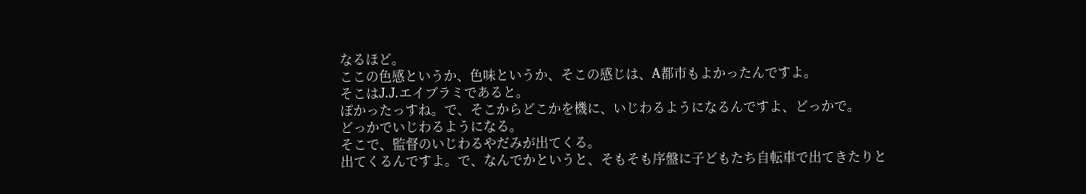なるほど。
ここの色感というか、色味というか、そこの感じは、A都市もよかったんですよ。
そこはJ.J.エイブラミであると。
ぽかったっすね。で、そこからどこかを機に、いじわるようになるんですよ、どっかで。
どっかでいじわるようになる。
そこで、監督のいじわるやだみが出てくる。
出てくるんですよ。で、なんでかというと、そもそも序盤に子どもたち自転車で出てきたりと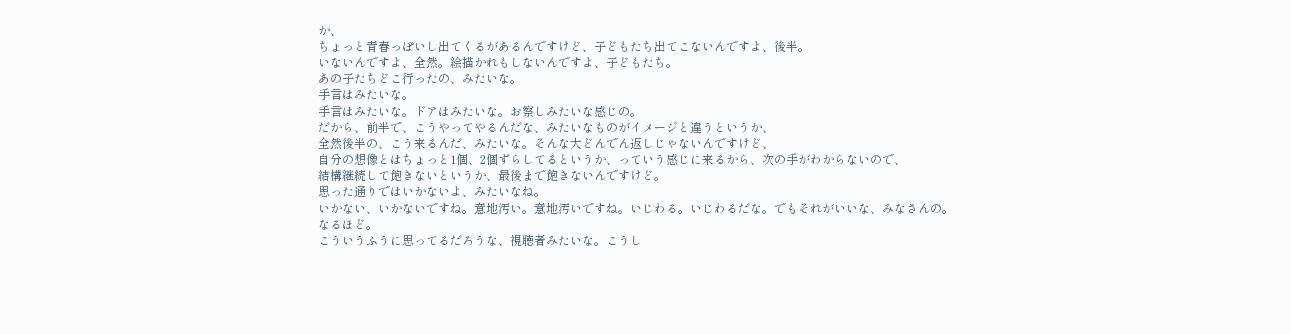か、
ちょっと青春っぽいし出てくるがあるんですけど、子どもたち出てこないんですよ、後半。
いないんですよ、全然。絵描かれもしないんですよ、子どもたち。
あの子たちどこ行ったの、みたいな。
手言はみたいな。
手言はみたいな。ドアはみたいな。お察しみたいな感じの。
だから、前半で、こうやってやるんだな、みたいなものがイメージと違うというか、
全然後半の、こう来るんだ、みたいな。そんな大どんでん返しじゃないんですけど、
自分の想像とはちょっと1個、2個ずらしてるというか、っていう感じに来るから、次の手がわからないので、
結構継続して飽きないというか、最後まで飽きないんですけど。
思った通りではいかないよ、みたいなね。
いかない、いかないですね。意地汚い。意地汚いですね。いじわる。いじわるだな。でもそれがいいな、みなさんの。
なるほど。
こういうふうに思ってるだろうな、視聴者みたいな。こうし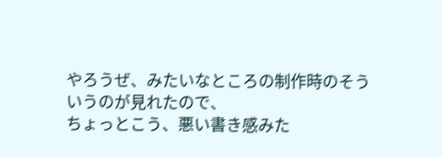やろうぜ、みたいなところの制作時のそういうのが見れたので、
ちょっとこう、悪い書き感みた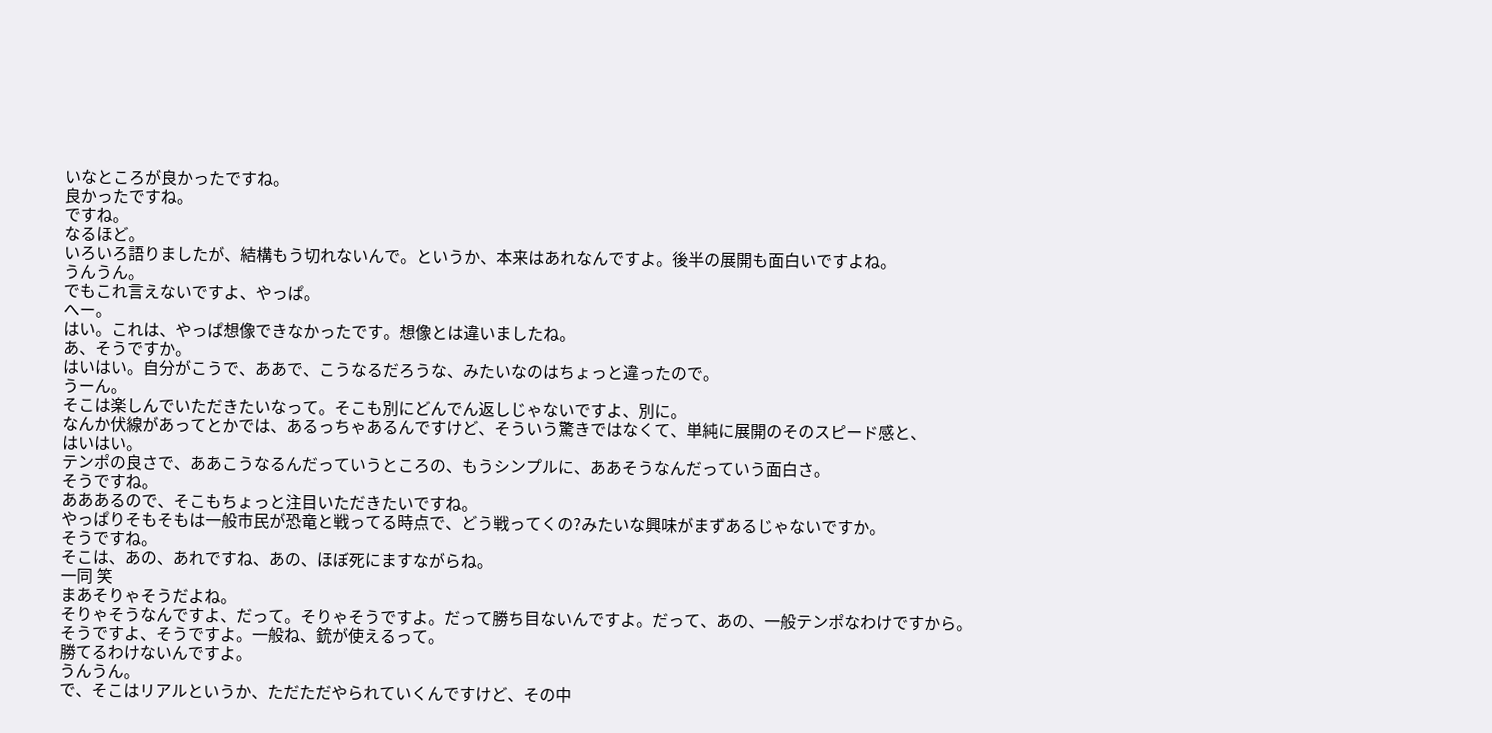いなところが良かったですね。
良かったですね。
ですね。
なるほど。
いろいろ語りましたが、結構もう切れないんで。というか、本来はあれなんですよ。後半の展開も面白いですよね。
うんうん。
でもこれ言えないですよ、やっぱ。
へー。
はい。これは、やっぱ想像できなかったです。想像とは違いましたね。
あ、そうですか。
はいはい。自分がこうで、ああで、こうなるだろうな、みたいなのはちょっと違ったので。
うーん。
そこは楽しんでいただきたいなって。そこも別にどんでん返しじゃないですよ、別に。
なんか伏線があってとかでは、あるっちゃあるんですけど、そういう驚きではなくて、単純に展開のそのスピード感と、
はいはい。
テンポの良さで、ああこうなるんだっていうところの、もうシンプルに、ああそうなんだっていう面白さ。
そうですね。
あああるので、そこもちょっと注目いただきたいですね。
やっぱりそもそもは一般市民が恐竜と戦ってる時点で、どう戦ってくの?みたいな興味がまずあるじゃないですか。
そうですね。
そこは、あの、あれですね、あの、ほぼ死にますながらね。
一同 笑
まあそりゃそうだよね。
そりゃそうなんですよ、だって。そりゃそうですよ。だって勝ち目ないんですよ。だって、あの、一般テンポなわけですから。
そうですよ、そうですよ。一般ね、銃が使えるって。
勝てるわけないんですよ。
うんうん。
で、そこはリアルというか、ただただやられていくんですけど、その中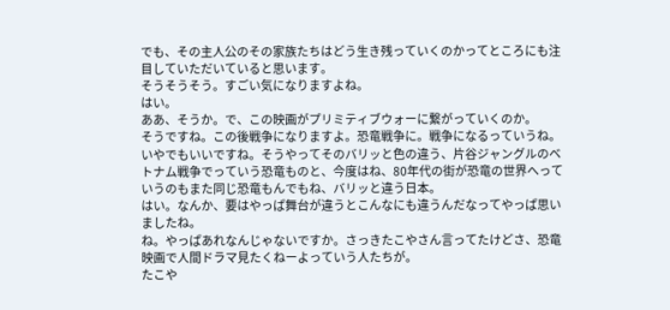でも、その主人公のその家族たちはどう生き残っていくのかってところにも注目していただいていると思います。
そうそうそう。すごい気になりますよね。
はい。
ああ、そうか。で、この映画がプリミティブウォーに繋がっていくのか。
そうですね。この後戦争になりますよ。恐竜戦争に。戦争になるっていうね。
いやでもいいですね。そうやってそのバリッと色の違う、片谷ジャングルのベトナム戦争でっていう恐竜ものと、今度はね、80年代の街が恐竜の世界へっていうのもまた同じ恐竜もんでもね、バリッと違う日本。
はい。なんか、要はやっぱ舞台が違うとこんなにも違うんだなってやっぱ思いましたね。
ね。やっぱあれなんじゃないですか。さっきたこやさん言ってたけどさ、恐竜映画で人間ドラマ見たくねーよっていう人たちが。
たこや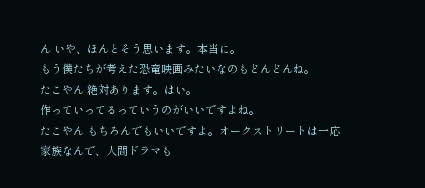ん いや、ほんとそう思います。本当に。
もう僕たちが考えた恐竜映画みたいなのもどんどんね。
たこやん 絶対あります。はい。
作っていってるっていうのがいいですよね。
たこやん もちろんでもいいですよ。オークストリートは一応家族なんで、人間ドラマも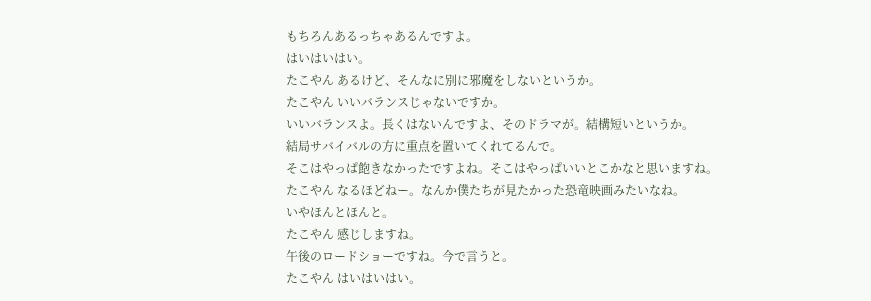もちろんあるっちゃあるんですよ。
はいはいはい。
たこやん あるけど、そんなに別に邪魔をしないというか。
たこやん いいバランスじゃないですか。
いいバランスよ。長くはないんですよ、そのドラマが。結構短いというか。
結局サバイバルの方に重点を置いてくれてるんで。
そこはやっぱ飽きなかったですよね。そこはやっぱいいとこかなと思いますね。
たこやん なるほどねー。なんか僕たちが見たかった恐竜映画みたいなね。
いやほんとほんと。
たこやん 感じしますね。
午後のロードショーですね。今で言うと。
たこやん はいはいはい。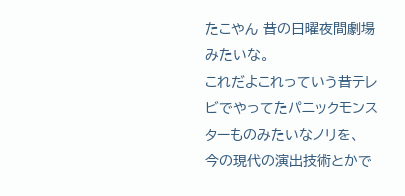たこやん 昔の日曜夜間劇場みたいな。
これだよこれっていう昔テレビでやってたパニックモンスターものみたいなノリを、
今の現代の演出技術とかで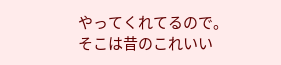やってくれてるので。
そこは昔のこれいい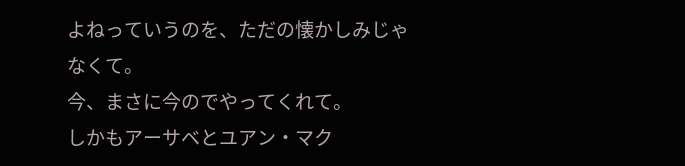よねっていうのを、ただの懐かしみじゃなくて。
今、まさに今のでやってくれて。
しかもアーサベとユアン・マク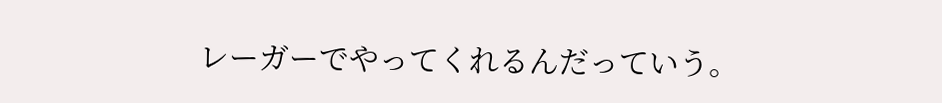レーガーでやってくれるんだっていう。